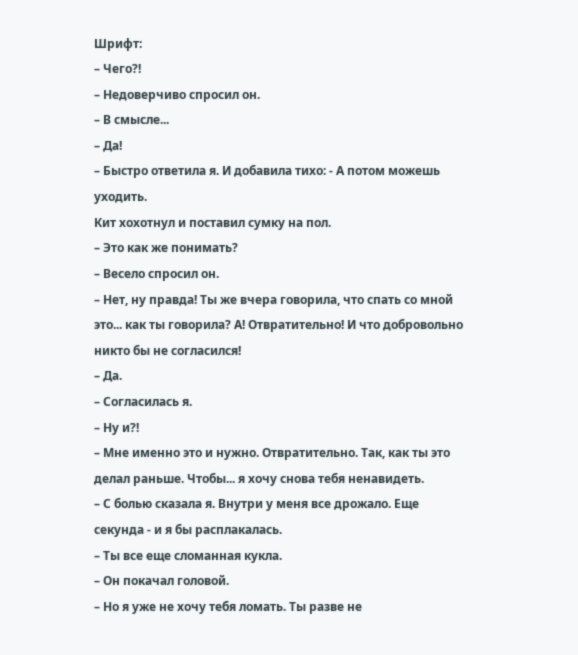Шрифт:
– Чего?!
– Недоверчиво спросил он.
– В смысле...
– Да!
– Быстро ответила я. И добавила тихо: - А потом можешь уходить.
Кит хохотнул и поставил сумку на пол.
– Это как же понимать?
– Весело спросил он.
– Нет, ну правда! Ты же вчера говорила, что спать со мной это... как ты говорила? А! Отвратительно! И что добровольно никто бы не согласился!
– Да.
– Согласилась я.
– Ну и?!
– Мне именно это и нужно. Отвратительно. Так, как ты это делал раньше. Чтобы... я хочу снова тебя ненавидеть.
– С болью сказала я. Внутри у меня все дрожало. Еще секунда - и я бы расплакалась.
– Ты все еще сломанная кукла.
– Он покачал головой.
– Но я уже не хочу тебя ломать. Ты разве не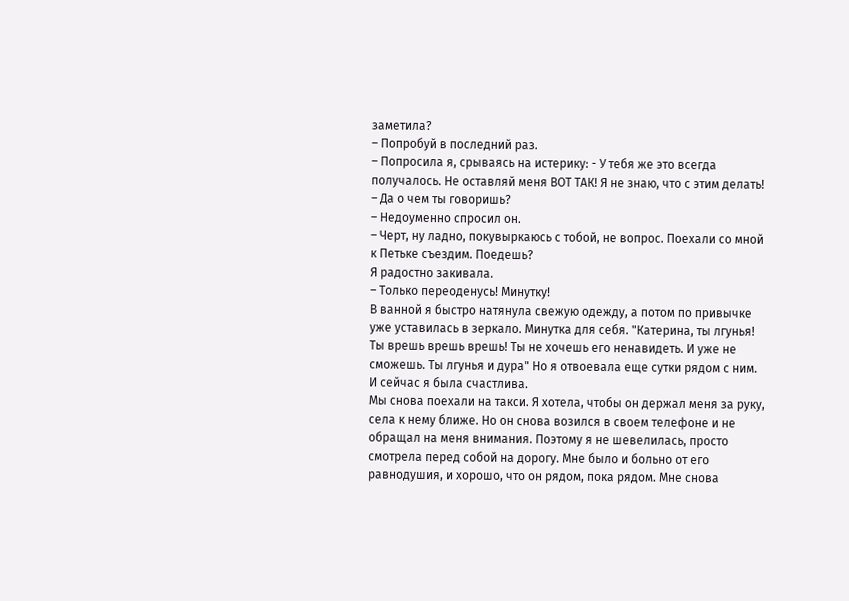заметила?
– Попробуй в последний раз.
– Попросила я, срываясь на истерику: - У тебя же это всегда получалось. Не оставляй меня ВОТ ТАК! Я не знаю, что с этим делать!
– Да о чем ты говоришь?
– Недоуменно спросил он.
– Черт, ну ладно, покувыркаюсь с тобой, не вопрос. Поехали со мной к Петьке съездим. Поедешь?
Я радостно закивала.
– Только переоденусь! Минутку!
В ванной я быстро натянула свежую одежду, а потом по привычке уже уставилась в зеркало. Минутка для себя. "Катерина, ты лгунья! Ты врешь врешь врешь! Ты не хочешь его ненавидеть. И уже не сможешь. Ты лгунья и дура" Но я отвоевала еще сутки рядом с ним. И сейчас я была счастлива.
Мы снова поехали на такси. Я хотела, чтобы он держал меня за руку, села к нему ближе. Но он снова возился в своем телефоне и не обращал на меня внимания. Поэтому я не шевелилась, просто смотрела перед собой на дорогу. Мне было и больно от его равнодушия, и хорошо, что он рядом, пока рядом. Мне снова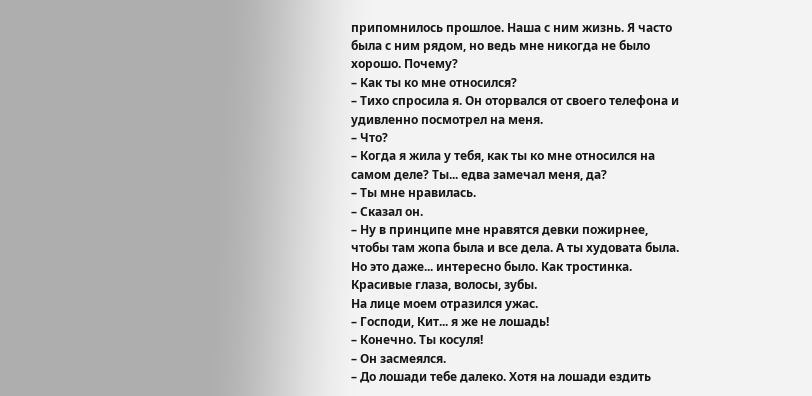припомнилось прошлое. Наша с ним жизнь. Я часто была с ним рядом, но ведь мне никогда не было хорошо. Почему?
– Как ты ко мне относился?
– Тихо спросила я. Он оторвался от своего телефона и удивленно посмотрел на меня.
– Что?
– Когда я жила у тебя, как ты ко мне относился на самом деле? Ты... едва замечал меня, да?
– Ты мне нравилась.
– Сказал он.
– Ну в принципе мне нравятся девки пожирнее, чтобы там жопа была и все дела. А ты худовата была. Но это даже... интересно было. Как тростинка. Красивые глаза, волосы, зубы.
На лице моем отразился ужас.
– Господи, Кит... я же не лошадь!
– Конечно. Ты косуля!
– Он засмеялся.
– До лошади тебе далеко. Хотя на лошади ездить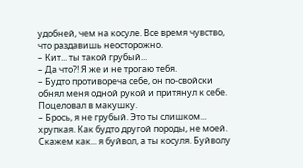удобней, чем на косуле. Все время чувство, что раздавишь неосторожно.
– Кит... ты такой грубый...
– Да что?! Я же и не трогаю тебя.
– Будто противореча себе, он по-свойски обнял меня одной рукой и притянул к себе. Поцеловал в макушку.
– Брось, я не грубый. Это ты слишком... хрупкая. Как будто другой породы, не моей. Скажем как... я буйвол, а ты косуля. Буйволу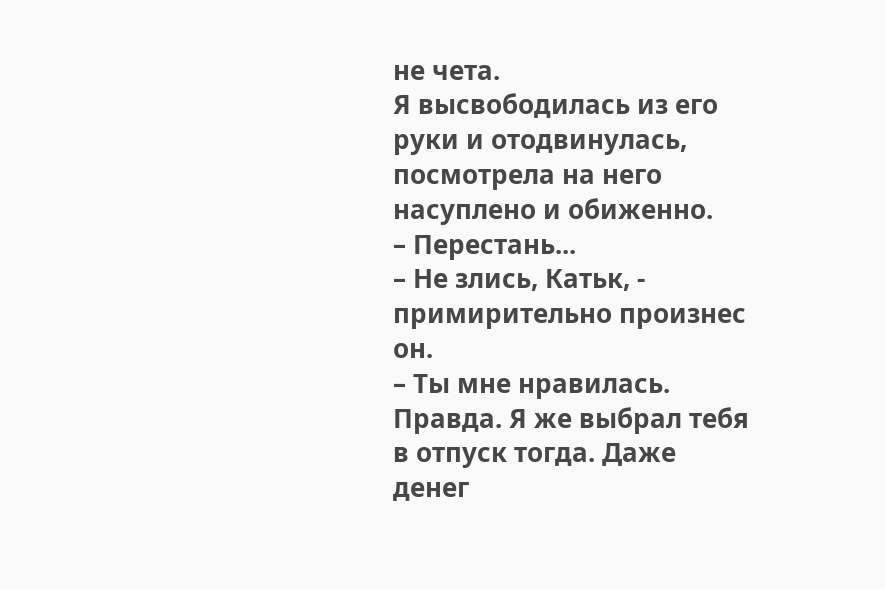не чета.
Я высвободилась из его руки и отодвинулась, посмотрела на него насуплено и обиженно.
– Перестань...
– Не злись, Катьк, - примирительно произнес он.
– Ты мне нравилась. Правда. Я же выбрал тебя в отпуск тогда. Даже денег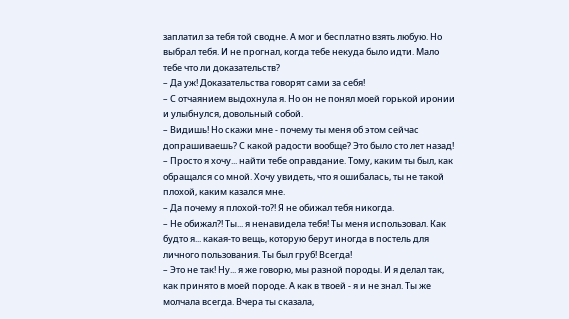заплатил за тебя той сводне. А мог и бесплатно взять любую. Но выбрал тебя. И не прогнал, когда тебе некуда было идти. Мало тебе что ли доказательств?
– Да уж! Доказательства говорят сами за себя!
– С отчаянием выдохнула я. Но он не понял моей горькой иронии и улыбнулся, довольный собой.
– Видишь! Но скажи мне - почему ты меня об этом сейчас допрашиваешь? С какой радости вообще? Это было сто лет назад!
– Просто я хочу... найти тебе оправдание. Тому, каким ты был, как обращался со мной. Хочу увидеть, что я ошибалась, ты не такой плохой, каким казался мне.
– Да почему я плохой-то?! Я не обижал тебя никогда.
– Не обижал?! Ты... я ненавидела тебя! Ты меня использовал. Как будто я... какая-то вещь, которую берут иногда в постель для личного пользования. Ты был груб! Всегда!
– Это не так! Ну... я же говорю, мы разной породы. И я делал так, как принято в моей породе. А как в твоей - я и не знал. Ты же молчала всегда. Вчера ты сказала,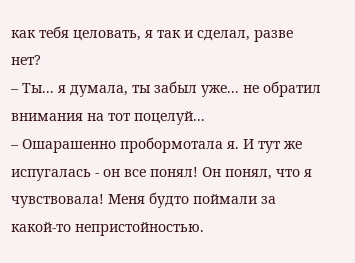как тебя целовать, я так и сделал, разве нет?
– Ты... я думала, ты забыл уже... не обратил внимания на тот поцелуй...
– Ошарашенно пробормотала я. И тут же испугалась - он все понял! Он понял, что я чувствовала! Меня будто поймали за какой-то непристойностью.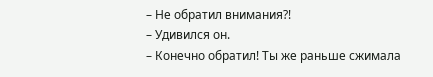– Не обратил внимания?!
– Удивился он.
– Конечно обратил! Ты же раньше сжимала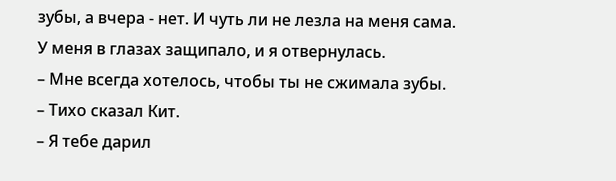зубы, а вчера - нет. И чуть ли не лезла на меня сама.
У меня в глазах защипало, и я отвернулась.
– Мне всегда хотелось, чтобы ты не сжимала зубы.
– Тихо сказал Кит.
– Я тебе дарил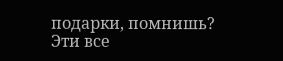подарки, помнишь? Эти все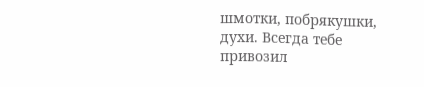шмотки, побрякушки, духи. Всегда тебе привозил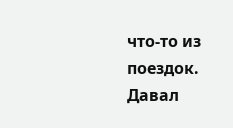что-то из поездок. Давал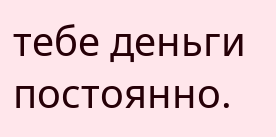тебе деньги постоянно.